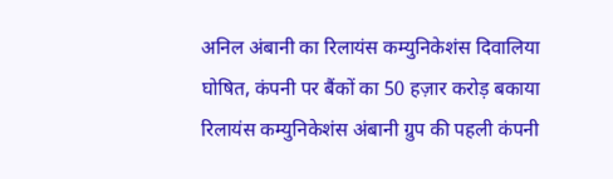अनिल अंबानी का रिलायंस कम्युनिकेशंस दिवालिया घोषित, कंपनी पर बैंकों का 50 हज़ार करोड़ बकाया
रिलायंस कम्युनिकेशंस अंबानी ग्रुप की पहली कंपनी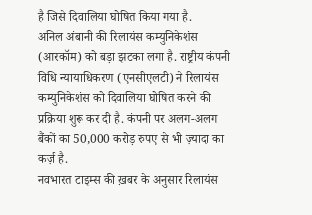है जिसे दिवालिया घोषित किया गया है.
अनिल अंबानी की रिलायंस कम्युनिकेशंस (आरकॉम) को बड़ा झटका लगा है. राष्ट्रीय कंपनी विधि न्यायाधिकरण (एनसीएलटी) ने रिलायंस कम्युनिकेशंस को दिवालिया घोषित करने की प्रक्रिया शुरू कर दी है. कंपनी पर अलग-अलग बैंकों का 50,000 करोड़ रुपए से भी ज़्यादा का कर्ज़ है.
नवभारत टाइम्स की ख़बर के अनुसार रिलायंस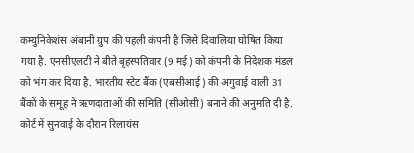कम्युनिकेशंस अंबानी ग्रुप की पहली कंपनी है जिसे दिवालिया घोषित किया गया है. एनसीएलटी ने बीते बृहस्पतिवार (9 मई) को कंपनी के निदेशक मंडल को भंग कर दिया है. भारतीय स्टेट बैंक (एबसीआई) की अगुवाई वाली 31 बैंकों के समूह ने ऋणदाताओं की समिति (सीओसी) बनाने की अनुमति दी है. कोर्ट में सुनवाई के दौरान रिलायंस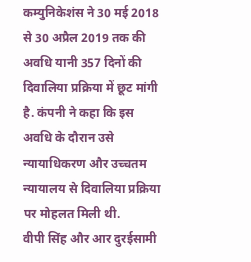कम्युनिकेशंस ने 30 मई 2018 से 30 अप्रैल 2019 तक की अवधि यानी 357 दिनों की दिवालिया प्रक्रिया में छूट मांगी है. कंपनी ने कहा कि इस अवधि के दौरान उसे न्यायाधिकरण और उच्चतम न्यायालय से दिवालिया प्रक्रिया पर मोहलत मिली थी.
वीपी सिंह और आर दुरईसामी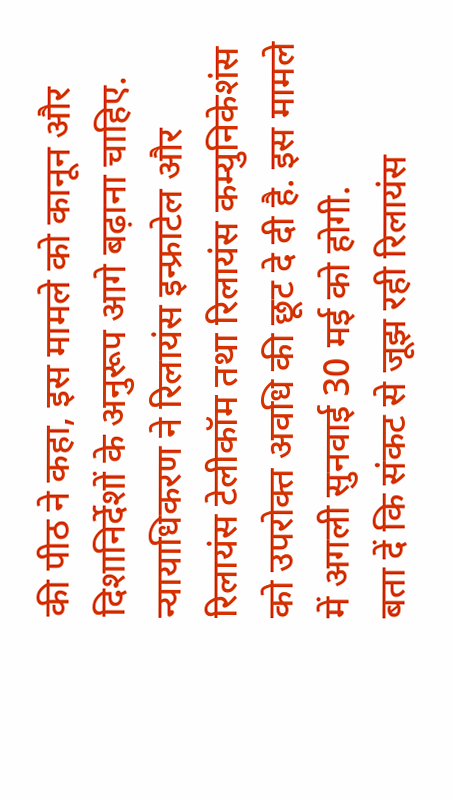की पीठ ने कहा, इस मामले को कानून और दिशानिर्देशों के अनुरूप आगे बढ़ाना चाहिए. न्यायाधिकरण ने रिलायंस इन्फ्राटेल और रिलायंस टेलीकॉम तथा रिलायंस कम्युनिकेशंस को उपरोक्त अवधि की छूट दे दी है. इस मामले में अगली सुनवाई 30 मई को होगी.
बता दें कि संकट से जूझ रही रिलायंस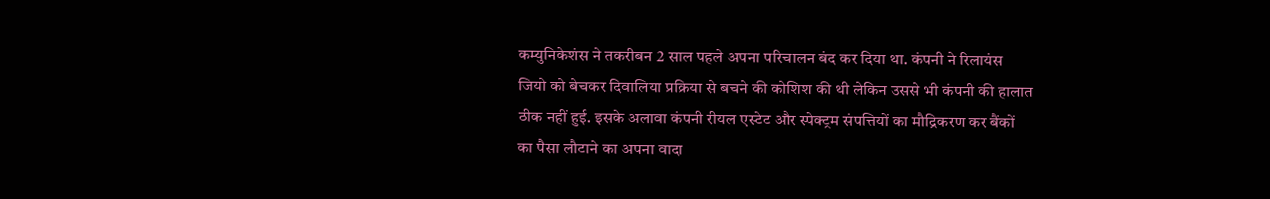कम्युनिकेशंस ने तकरीबन 2 साल पहले अपना परिचालन बंद कर दिया था. कंपनी ने रिलायंस जियो को बेचकर दिवालिया प्रक्रिया से बचने की कोशिश की थी लेकिन उससे भी कंपनी की हालात ठीक नहीं हुई. इसके अलावा कंपनी रीयल एस्टेट और स्पेक्ट्रम संपत्तियों का मौद्रिकरण कर बैंकों का पैसा लौटाने का अपना वादा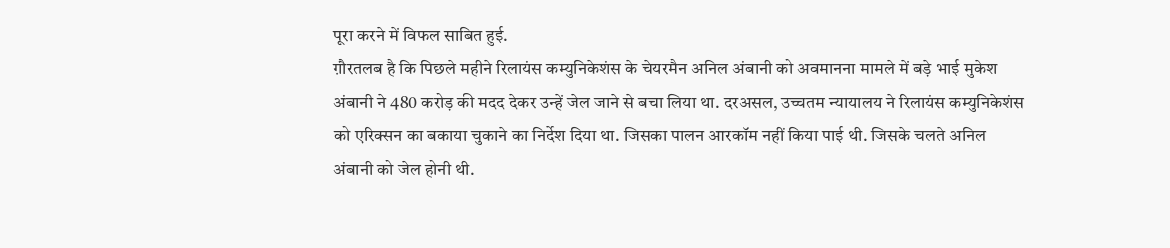पूरा करने में विफल साबित हुई.
ग़ौरतलब है कि पिछले महीने रिलायंस कम्युनिकेशंस के चेयरमैन अनिल अंबानी को अवमानना मामले में बड़े भाई मुकेश अंबानी ने 480 करोड़ की मदद देकर उन्हें जेल जाने से बचा लिया था. दरअसल, उच्चतम न्यायालय ने रिलायंस कम्युनिकेशंस को एरिक्सन का बकाया चुकाने का निर्देश दिया था. जिसका पालन आरकॉम नहीं किया पाई थी. जिसके चलते अनिल अंबानी को जेल होनी थी.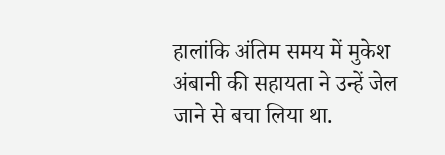हालांकि अंतिम समय में मुकेश अंबानी की सहायता ने उन्हें जेल जाने से बचा लिया था.